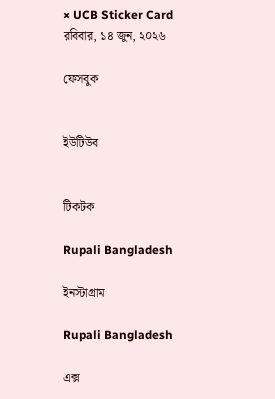× UCB Sticker Card
রবিবার, ১৪ জুন, ২০২৬

ফেসবুক


ইউটিউব


টিকটক

Rupali Bangladesh

ইনস্টাগ্রাম

Rupali Bangladesh

এক্স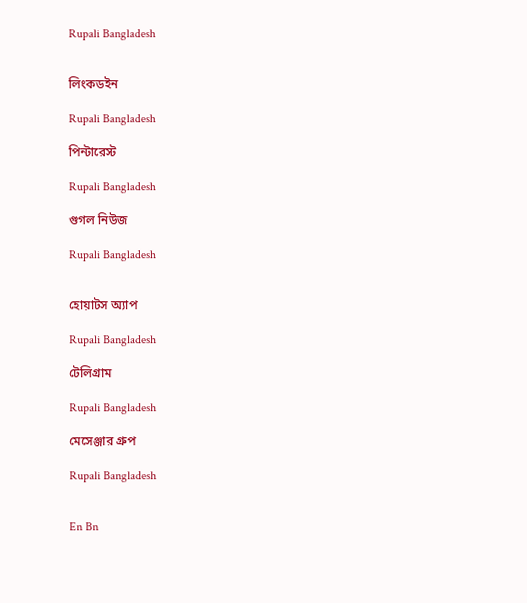Rupali Bangladesh


লিংকডইন

Rupali Bangladesh

পিন্টারেস্ট

Rupali Bangladesh

গুগল নিউজ

Rupali Bangladesh


হোয়াটস অ্যাপ

Rupali Bangladesh

টেলিগ্রাম

Rupali Bangladesh

মেসেঞ্জার গ্রুপ

Rupali Bangladesh


En Bn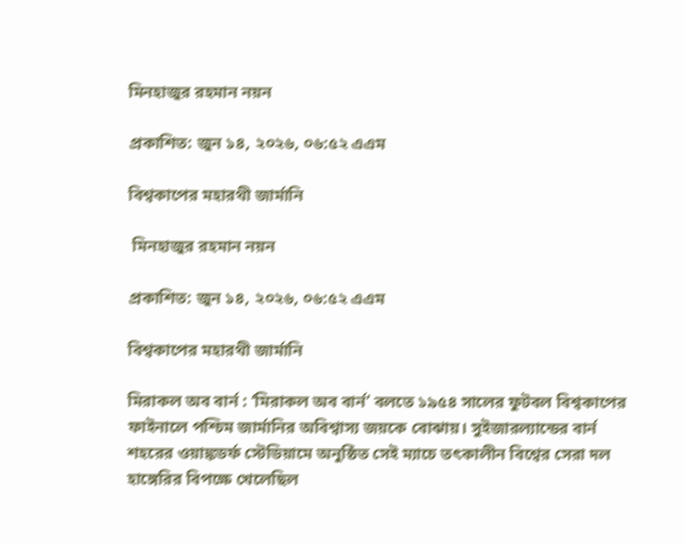মিনহাজুর রহমান নয়ন

প্রকাশিত: জুন ১৪, ২০২৬, ০৬:৫২ এএম

বিশ্বকাপের মহারথী জার্মানি

 মিনহাজুর রহমান নয়ন

প্রকাশিত: জুন ১৪, ২০২৬, ০৬:৫২ এএম

বিশ্বকাপের মহারথী জার্মানি

মিরাকল অব বার্ন : ‘মিরাকল অব বার্ন’ বলতে ১৯৫৪ সালের ফুটবল বিশ্বকাপের ফাইনালে পশ্চিম জার্মানির অবিশ্বাস্য জয়কে বোঝায়। সুইজারল্যান্ডের বার্ন শহরের ওয়াঙ্কডর্ফ স্টেডিয়ামে অনুষ্ঠিত সেই ম্যাচে তৎকালীন বিশ্বের সেরা দল হাঙ্গেরির বিপক্ষে খেলেছিল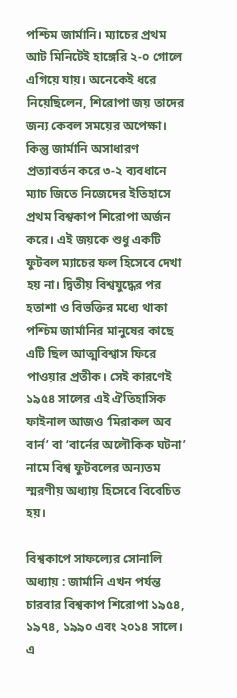পশ্চিম জার্মানি। ম্যাচের প্রথম আট মিনিটেই হাঙ্গেরি ২-০ গোলে এগিয়ে যায়। অনেকেই ধরে নিয়েছিলেন, শিরোপা জয় তাদের জন্য কেবল সময়ের অপেক্ষা। কিন্তু জার্মানি অসাধারণ প্রত্যাবর্তন করে ৩-২ ব্যবধানে ম্যাচ জিতে নিজেদের ইতিহাসে প্রথম বিশ্বকাপ শিরোপা অর্জন করে। এই জয়কে শুধু একটি ফুটবল ম্যাচের ফল হিসেবে দেখা হয় না। দ্বিতীয় বিশ্বযুদ্ধের পর হতাশা ও বিভক্তির মধ্যে থাকা পশ্চিম জার্মানির মানুষের কাছে এটি ছিল আত্মবিশ্বাস ফিরে পাওয়ার প্রতীক। সেই কারণেই ১৯৫৪ সালের এই ঐতিহাসিক ফাইনাল আজও ‘মিরাকল অব বার্ন’ বা ‘বার্নের অলৌকিক ঘটনা’ নামে বিশ্ব ফুটবলের অন্যতম স্মরণীয় অধ্যায় হিসেবে বিবেচিত হয়।

বিশ্বকাপে সাফল্যের সোনালি অধ্যায় : জার্মানি এখন পর্যন্ত চারবার বিশ্বকাপ শিরোপা ১৯৫৪, ১৯৭৪, ১৯৯০ এবং ২০১৪ সালে। এ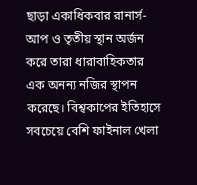ছাড়া একাধিকবার রানার্স-আপ ও তৃতীয় স্থান অর্জন করে তারা ধারাবাহিকতার এক অনন্য নজির স্থাপন করেছে। বিশ্বকাপের ইতিহাসে সবচেয়ে বেশি ফাইনাল খেলা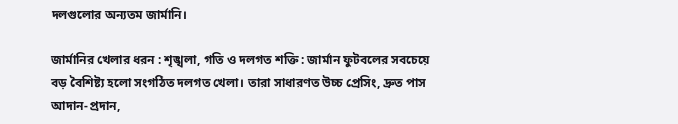দলগুলোর অন্যতম জার্মানি।

জার্মানির খেলার ধরন : শৃঙ্খলা, গতি ও দলগত শক্তি : জার্মান ফুটবলের সবচেয়ে বড় বৈশিষ্ট্য হলো সংগঠিত দলগত খেলা। তারা সাধারণত উচ্চ প্রেসিং, দ্রুত পাস আদান-প্রদান,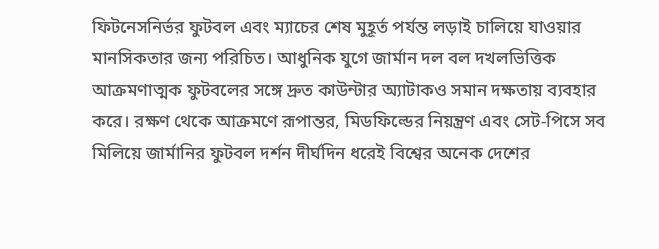ফিটনেসনির্ভর ফুটবল এবং ম্যাচের শেষ মুহূর্ত পর্যন্ত লড়াই চালিয়ে যাওয়ার মানসিকতার জন্য পরিচিত। আধুনিক যুগে জার্মান দল বল দখলভিত্তিক আক্রমণাত্মক ফুটবলের সঙ্গে দ্রুত কাউন্টার অ্যাটাকও সমান দক্ষতায় ব্যবহার করে। রক্ষণ থেকে আক্রমণে রূপান্তর, মিডফিল্ডের নিয়ন্ত্রণ এবং সেট-পিসে সব মিলিয়ে জার্মানির ফুটবল দর্শন দীর্ঘদিন ধরেই বিশ্বের অনেক দেশের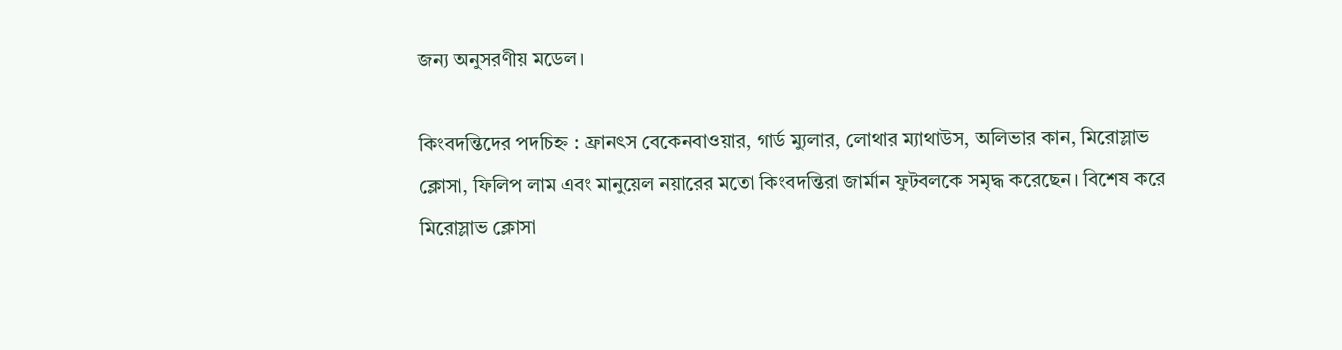জন্য অনুসরণীয় মডেল।

কিংবদন্তিদের পদচিহ্ন : ফ্রানৎস বেকেনবাওয়ার, গার্ড ম্যুলার, লোথার ম্যাথাউস, অলিভার কান, মিরোস্লাভ ক্লোসা, ফিলিপ লাম এবং মানুয়েল নয়ারের মতো কিংবদন্তিরা জার্মান ফুটবলকে সমৃদ্ধ করেছেন। বিশেষ করে মিরোস্লাভ ক্লোসা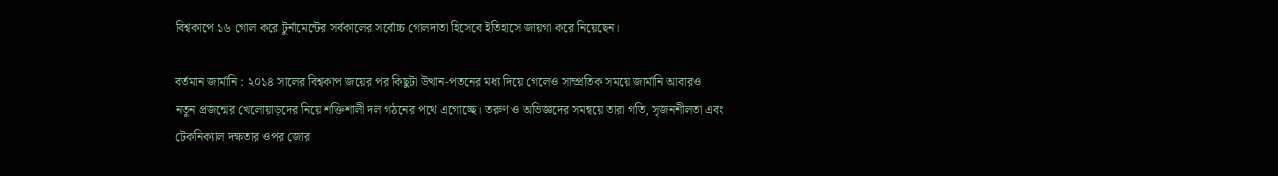বিশ্বকাপে ১৬ গোল করে টুর্নামেন্টের সর্বকালের সর্বোচ্চ গোলদাতা হিসেবে ইতিহাসে জায়গা করে নিয়েছেন।

বর্তমান জার্মানি : ২০১৪ সালের বিশ্বকাপ জয়ের পর কিছুটা উত্থান-পতনের মধ্য দিয়ে গেলেও সাম্প্রতিক সময়ে জার্মানি আবারও নতুন প্রজন্মের খেলোয়াড়দের নিয়ে শক্তিশালী দল গঠনের পথে এগোচ্ছে। তরুণ ও অভিজ্ঞদের সমন্বয়ে তারা গতি, সৃজনশীলতা এবং টেকনিক্যাল দক্ষতার ওপর জোর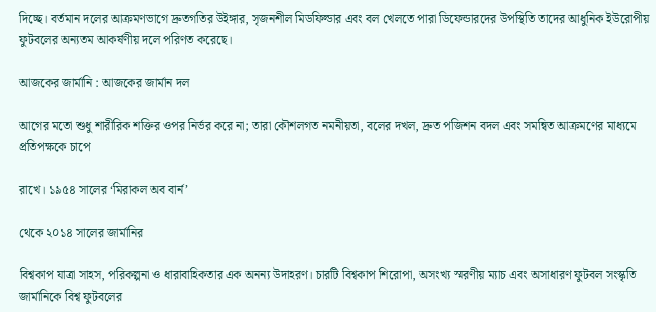দিচ্ছে। বর্তমান দলের আক্রমণভাগে দ্রুতগতির উইঙ্গার, সৃজনশীল মিডফিল্ডার এবং বল খেলতে পারা ডিফেন্ডারদের উপস্থিতি তাদের আধুনিক ইউরোপীয় ফুটবলের অন্যতম আকর্ষণীয় দলে পরিণত করেছে।

আজকের জার্মানি : আজকের জার্মান দল

আগের মতো শুধু শারীরিক শক্তির ওপর নির্ভর করে না; তারা কৌশলগত নমনীয়তা, বলের দখল, দ্রুত পজিশন বদল এবং সমন্বিত আক্রমণের মাধ্যমে প্রতিপক্ষকে চাপে

রাখে। ১৯৫৪ সালের ‘মিরাকল অব বার্ন’

থেকে ২০১৪ সালের জার্মানির

বিশ্বকাপ যাত্রা সাহস, পরিকল্পনা ও ধারাবাহিকতার এক অনন্য উদাহরণ। চারটি বিশ্বকাপ শিরোপা, অসংখ্য স্মরণীয় ম্যাচ এবং অসাধারণ ফুটবল সংস্কৃতি জার্মানিকে বিশ্ব ফুটবলের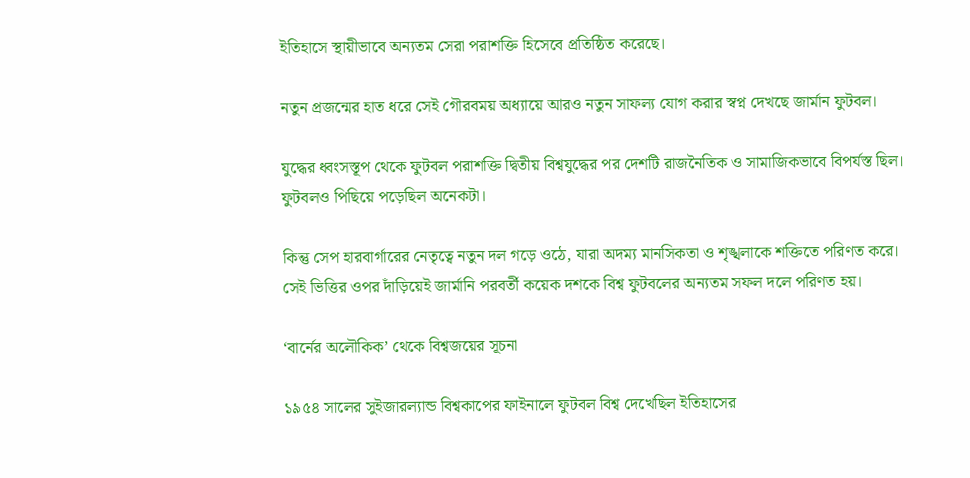ইতিহাসে স্থায়ীভাবে অন্যতম সেরা পরাশক্তি হিসেবে প্রতিষ্ঠিত করেছে।

নতুন প্রজন্মের হাত ধরে সেই গৌরবময় অধ্যায়ে আরও নতুন সাফল্য যোগ করার স্বপ্ন দেখছে জার্মান ফুটবল।

যুদ্ধের ধ্বংসস্তূপ থেকে ফুটবল পরাশক্তি দ্বিতীয় বিশ্বযুদ্ধের পর দেশটি রাজনৈতিক ও সামাজিকভাবে বিপর্যস্ত ছিল। ফুটবলও পিছিয়ে পড়েছিল অনেকটা।

কিন্তু সেপ হারবার্গারের নেতৃত্বে নতুন দল গড়ে ওঠে, যারা অদম্য মানসিকতা ও শৃঙ্খলাকে শক্তিতে পরিণত করে। সেই ভিত্তির ওপর দাঁড়িয়েই জার্মানি পরবর্তী কয়েক দশকে বিশ্ব ফুটবলের অন্যতম সফল দলে পরিণত হয়।

‘বার্নের অলৌকিক’ থেকে বিশ্বজয়ের সূচনা

১৯৫৪ সালের সুইজারল্যান্ড বিশ্বকাপের ফাইনালে ফুটবল বিশ্ব দেখেছিল ইতিহাসের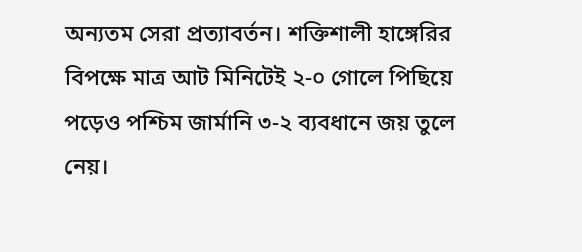অন্যতম সেরা প্রত্যাবর্তন। শক্তিশালী হাঙ্গেরির বিপক্ষে মাত্র আট মিনিটেই ২-০ গোলে পিছিয়ে পড়েও পশ্চিম জার্মানি ৩-২ ব্যবধানে জয় তুলে নেয়।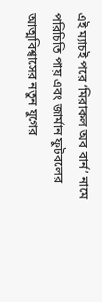এই ম্যাচই পরে ‘মিরাকল অব বার্ন’ নামে পরিচিতি পায় এবং জার্মান ফুটবলের আত্মবিশ্বাসের নতুন যুগের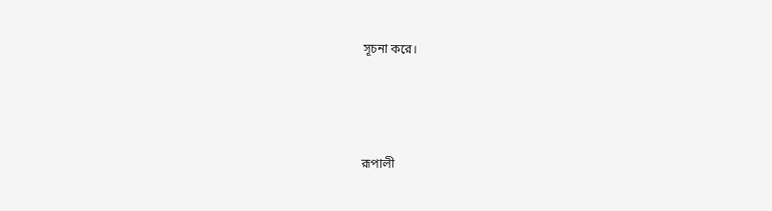সূচনা করে।



রূপালী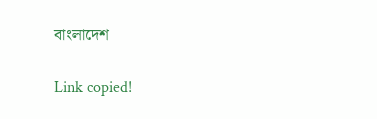বাংলাদেশ

Link copied!